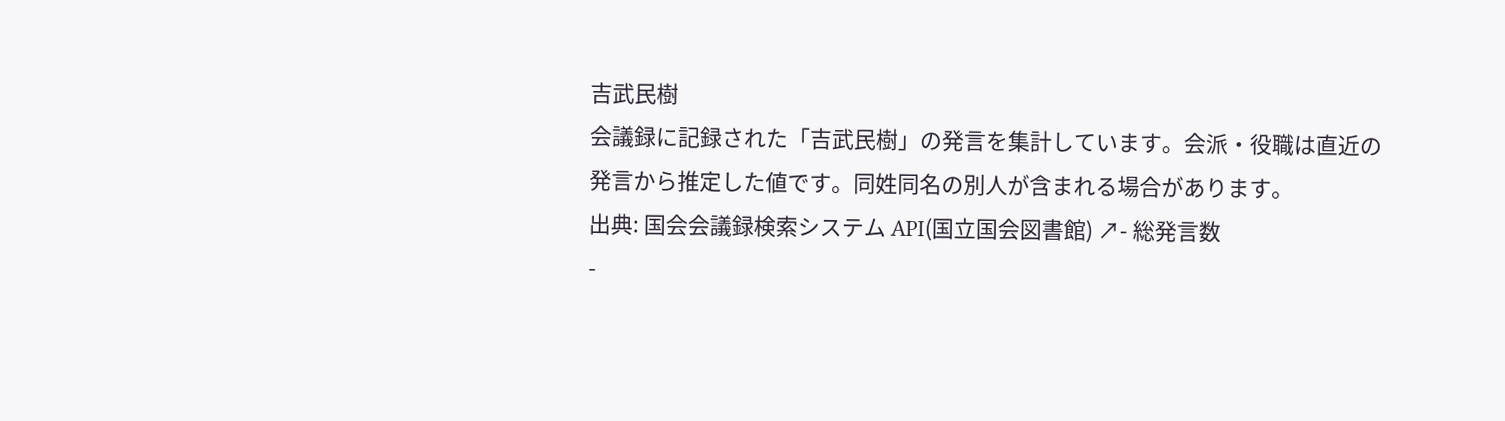吉武民樹
会議録に記録された「吉武民樹」の発言を集計しています。会派・役職は直近の発言から推定した値です。同姓同名の別人が含まれる場合があります。
出典: 国会会議録検索システム API(国立国会図書館) ↗- 総発言数
-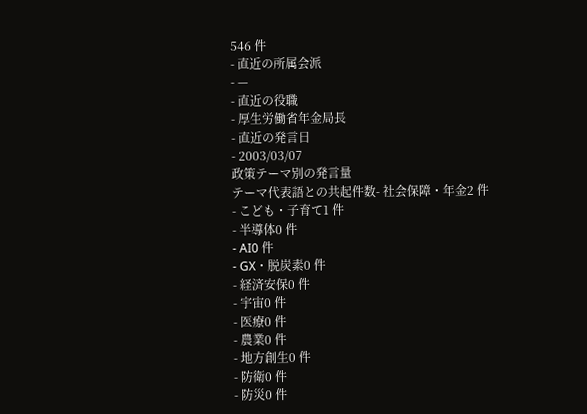546 件
- 直近の所属会派
- —
- 直近の役職
- 厚生労働省年金局長
- 直近の発言日
- 2003/03/07
政策テーマ別の発言量
テーマ代表語との共起件数- 社会保障・年金2 件
- こども・子育て1 件
- 半導体0 件
- AI0 件
- GX・脱炭素0 件
- 経済安保0 件
- 宇宙0 件
- 医療0 件
- 農業0 件
- 地方創生0 件
- 防衛0 件
- 防災0 件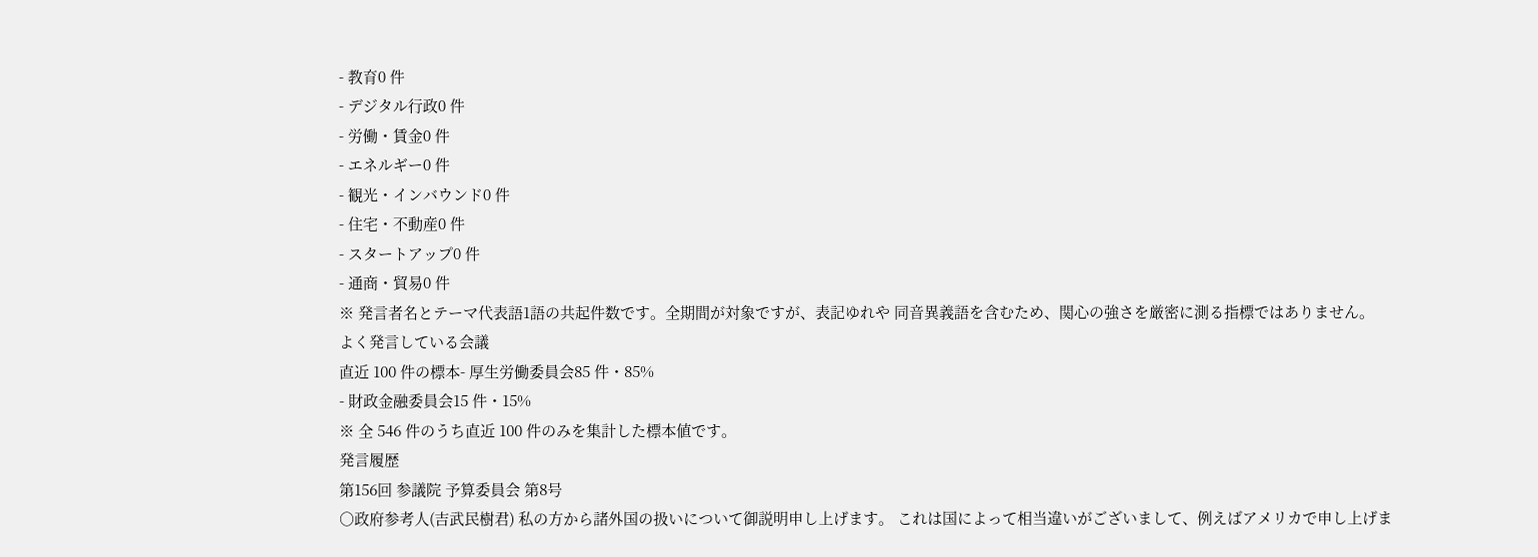- 教育0 件
- デジタル行政0 件
- 労働・賃金0 件
- エネルギー0 件
- 観光・インバウンド0 件
- 住宅・不動産0 件
- スタートアップ0 件
- 通商・貿易0 件
※ 発言者名とテーマ代表語1語の共起件数です。全期間が対象ですが、表記ゆれや 同音異義語を含むため、関心の強さを厳密に測る指標ではありません。
よく発言している会議
直近 100 件の標本- 厚生労働委員会85 件・85%
- 財政金融委員会15 件・15%
※ 全 546 件のうち直近 100 件のみを集計した標本値です。
発言履歴
第156回 参議院 予算委員会 第8号
○政府参考人(吉武民樹君) 私の方から諸外国の扱いについて御説明申し上げます。 これは国によって相当違いがございまして、例えばアメリカで申し上げま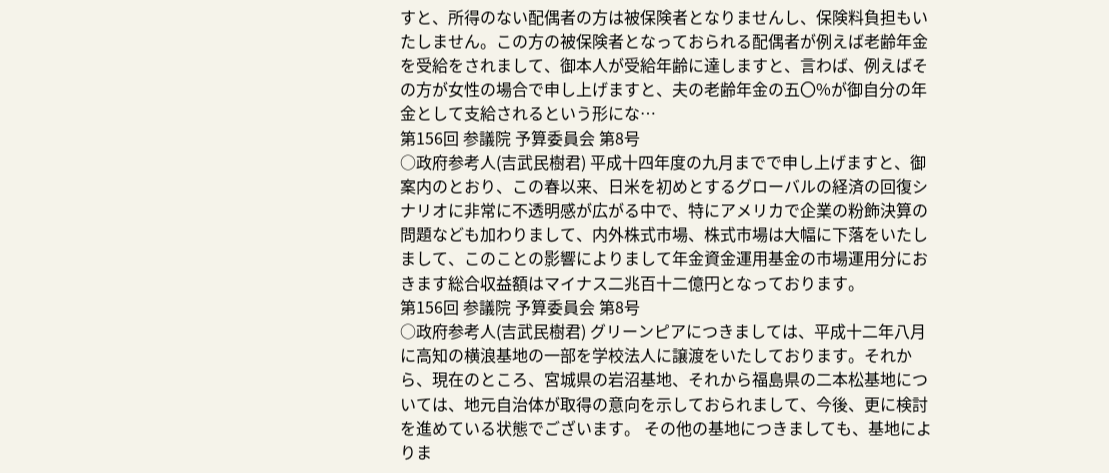すと、所得のない配偶者の方は被保険者となりませんし、保険料負担もいたしません。この方の被保険者となっておられる配偶者が例えば老齢年金を受給をされまして、御本人が受給年齢に達しますと、言わば、例えばその方が女性の場合で申し上げますと、夫の老齢年金の五〇%が御自分の年金として支給されるという形にな…
第156回 参議院 予算委員会 第8号
○政府参考人(吉武民樹君) 平成十四年度の九月までで申し上げますと、御案内のとおり、この春以来、日米を初めとするグローバルの経済の回復シナリオに非常に不透明感が広がる中で、特にアメリカで企業の粉飾決算の問題なども加わりまして、内外株式市場、株式市場は大幅に下落をいたしまして、このことの影響によりまして年金資金運用基金の市場運用分におきます総合収益額はマイナス二兆百十二億円となっております。
第156回 参議院 予算委員会 第8号
○政府参考人(吉武民樹君) グリーンピアにつきましては、平成十二年八月に高知の横浪基地の一部を学校法人に譲渡をいたしております。それから、現在のところ、宮城県の岩沼基地、それから福島県の二本松基地については、地元自治体が取得の意向を示しておられまして、今後、更に検討を進めている状態でございます。 その他の基地につきましても、基地によりま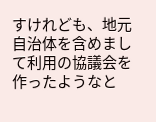すけれども、地元自治体を含めまして利用の協議会を作ったようなと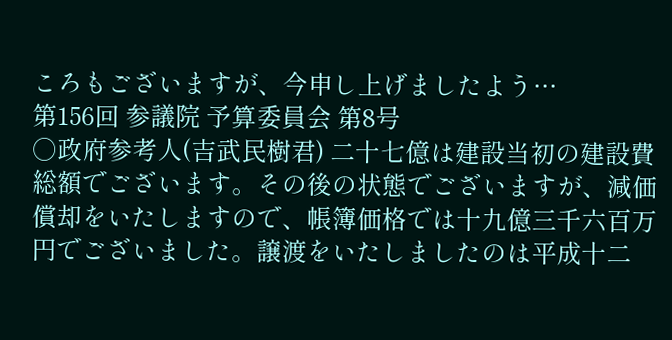ころもございますが、今申し上げましたよう…
第156回 参議院 予算委員会 第8号
○政府参考人(吉武民樹君) 二十七億は建設当初の建設費総額でございます。その後の状態でございますが、減価償却をいたしますので、帳簿価格では十九億三千六百万円でございました。譲渡をいたしましたのは平成十二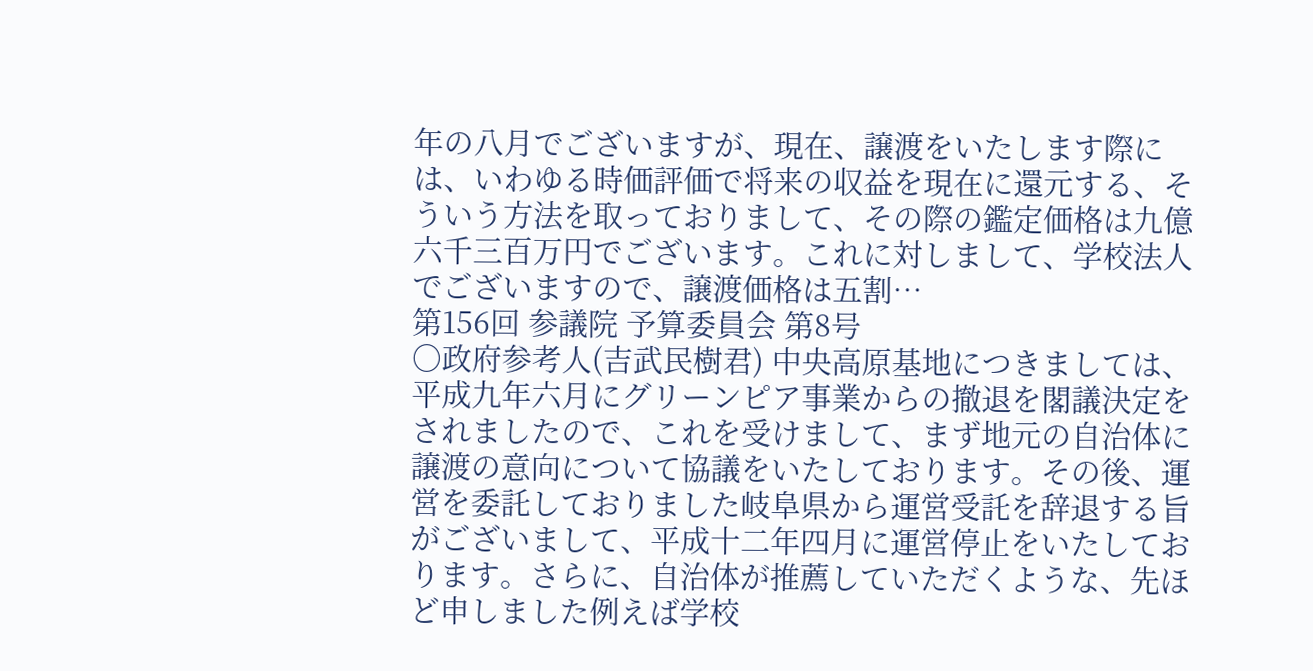年の八月でございますが、現在、譲渡をいたします際には、いわゆる時価評価で将来の収益を現在に還元する、そういう方法を取っておりまして、その際の鑑定価格は九億六千三百万円でございます。これに対しまして、学校法人でございますので、譲渡価格は五割…
第156回 参議院 予算委員会 第8号
○政府参考人(吉武民樹君) 中央高原基地につきましては、平成九年六月にグリーンピア事業からの撤退を閣議決定をされましたので、これを受けまして、まず地元の自治体に譲渡の意向について協議をいたしております。その後、運営を委託しておりました岐阜県から運営受託を辞退する旨がございまして、平成十二年四月に運営停止をいたしております。さらに、自治体が推薦していただくような、先ほど申しました例えば学校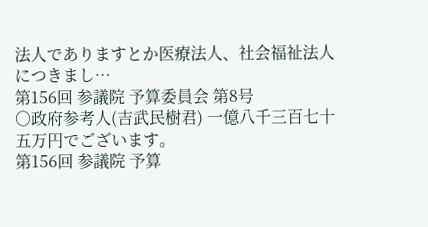法人でありますとか医療法人、社会福祉法人につきまし…
第156回 参議院 予算委員会 第8号
○政府参考人(吉武民樹君) 一億八千三百七十五万円でございます。
第156回 参議院 予算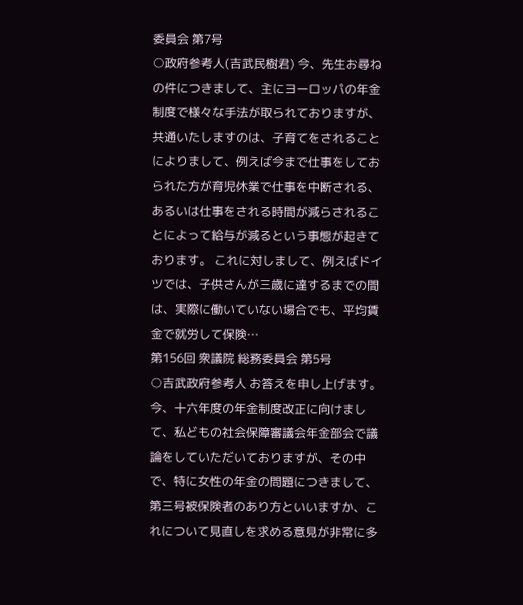委員会 第7号
○政府参考人(吉武民樹君) 今、先生お尋ねの件につきまして、主にヨーロッパの年金制度で様々な手法が取られておりますが、共通いたしますのは、子育てをされることによりまして、例えば今まで仕事をしておられた方が育児休業で仕事を中断される、あるいは仕事をされる時間が減らされることによって給与が減るという事態が起きております。 これに対しまして、例えばドイツでは、子供さんが三歳に達するまでの間は、実際に働いていない場合でも、平均賃金で就労して保険…
第156回 衆議院 総務委員会 第5号
○吉武政府参考人 お答えを申し上げます。 今、十六年度の年金制度改正に向けまして、私どもの社会保障審議会年金部会で議論をしていただいておりますが、その中で、特に女性の年金の問題につきまして、第三号被保険者のあり方といいますか、これについて見直しを求める意見が非常に多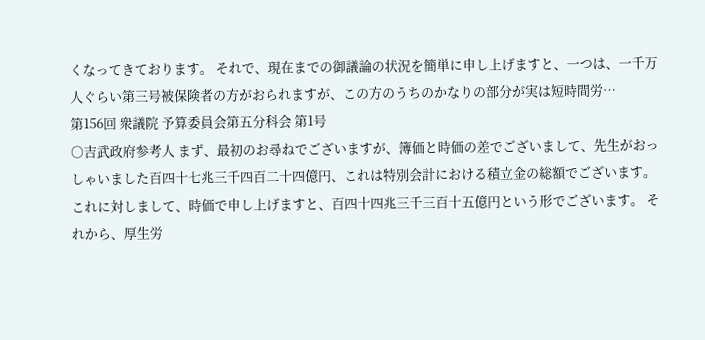くなってきております。 それで、現在までの御議論の状況を簡単に申し上げますと、一つは、一千万人ぐらい第三号被保険者の方がおられますが、この方のうちのかなりの部分が実は短時間労…
第156回 衆議院 予算委員会第五分科会 第1号
○吉武政府参考人 まず、最初のお尋ねでございますが、簿価と時価の差でございまして、先生がおっしゃいました百四十七兆三千四百二十四億円、これは特別会計における積立金の総額でございます。これに対しまして、時価で申し上げますと、百四十四兆三千三百十五億円という形でございます。 それから、厚生労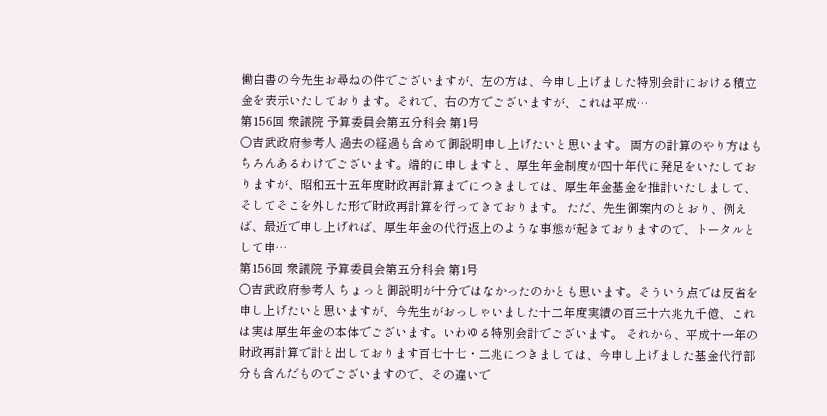働白書の今先生お尋ねの件でございますが、左の方は、今申し上げました特別会計における積立金を表示いたしております。それで、右の方でございますが、これは平成…
第156回 衆議院 予算委員会第五分科会 第1号
○吉武政府参考人 過去の経過も含めて御説明申し上げたいと思います。 両方の計算のやり方はもちろんあるわけでございます。端的に申しますと、厚生年金制度が四十年代に発足をいたしておりますが、昭和五十五年度財政再計算までにつきましては、厚生年金基金を推計いたしまして、そしてそこを外した形で財政再計算を行ってきております。 ただ、先生御案内のとおり、例えば、最近で申し上げれば、厚生年金の代行返上のような事態が起きておりますので、トータルとして申…
第156回 衆議院 予算委員会第五分科会 第1号
○吉武政府参考人 ちょっと御説明が十分ではなかったのかとも思います。そういう点では反省を申し上げたいと思いますが、今先生がおっしゃいました十二年度実績の百三十六兆九千億、これは実は厚生年金の本体でございます。いわゆる特別会計でございます。 それから、平成十一年の財政再計算で計と出しております百七十七・二兆につきましては、今申し上げました基金代行部分も含んだものでございますので、その違いで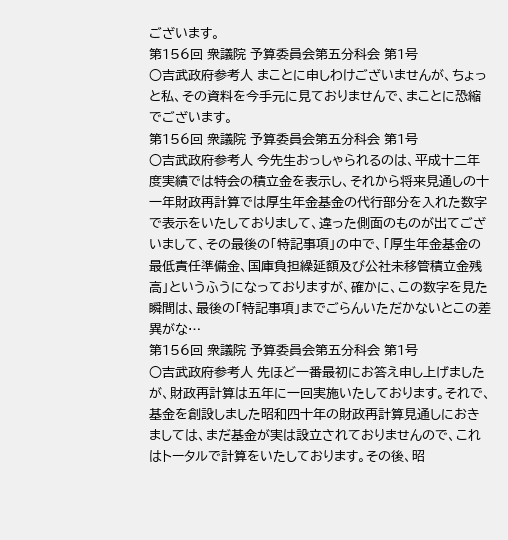ございます。
第156回 衆議院 予算委員会第五分科会 第1号
○吉武政府参考人 まことに申しわけございませんが、ちょっと私、その資料を今手元に見ておりませんで、まことに恐縮でございます。
第156回 衆議院 予算委員会第五分科会 第1号
○吉武政府参考人 今先生おっしゃられるのは、平成十二年度実績では特会の積立金を表示し、それから将来見通しの十一年財政再計算では厚生年金基金の代行部分を入れた数字で表示をいたしておりまして、違った側面のものが出てございまして、その最後の「特記事項」の中で、「厚生年金基金の最低責任準備金、国庫負担繰延額及び公社未移管積立金残高」というふうになっておりますが、確かに、この数字を見た瞬間は、最後の「特記事項」までごらんいただかないとこの差異がな…
第156回 衆議院 予算委員会第五分科会 第1号
○吉武政府参考人 先ほど一番最初にお答え申し上げましたが、財政再計算は五年に一回実施いたしております。それで、基金を創設しました昭和四十年の財政再計算見通しにおきましては、まだ基金が実は設立されておりませんので、これはトータルで計算をいたしております。その後、昭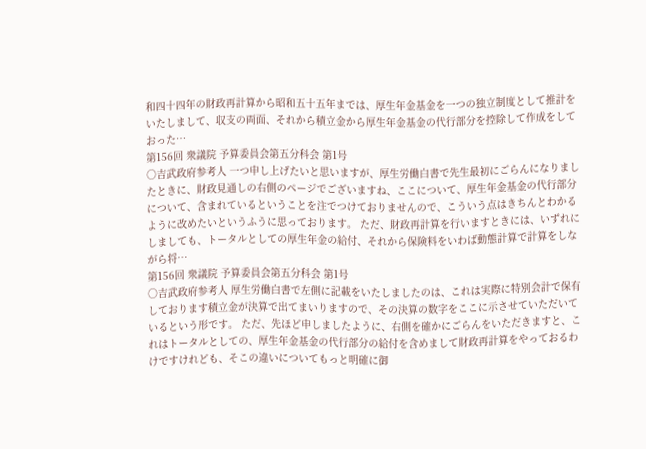和四十四年の財政再計算から昭和五十五年までは、厚生年金基金を一つの独立制度として推計をいたしまして、収支の両面、それから積立金から厚生年金基金の代行部分を控除して作成をしておった…
第156回 衆議院 予算委員会第五分科会 第1号
○吉武政府参考人 一つ申し上げたいと思いますが、厚生労働白書で先生最初にごらんになりましたときに、財政見通しの右側のページでございますね、ここについて、厚生年金基金の代行部分について、含まれているということを注でつけておりませんので、こういう点はきちんとわかるように改めたいというふうに思っております。 ただ、財政再計算を行いますときには、いずれにしましても、トータルとしての厚生年金の給付、それから保険料をいわば動態計算で計算をしながら将…
第156回 衆議院 予算委員会第五分科会 第1号
○吉武政府参考人 厚生労働白書で左側に記載をいたしましたのは、これは実際に特別会計で保有しております積立金が決算で出てまいりますので、その決算の数字をここに示させていただいているという形です。 ただ、先ほど申しましたように、右側を確かにごらんをいただきますと、これはトータルとしての、厚生年金基金の代行部分の給付を含めまして財政再計算をやっておるわけですけれども、そこの違いについてもっと明確に御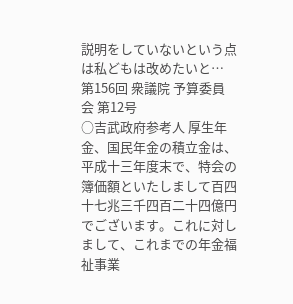説明をしていないという点は私どもは改めたいと…
第156回 衆議院 予算委員会 第12号
○吉武政府参考人 厚生年金、国民年金の積立金は、平成十三年度末で、特会の簿価額といたしまして百四十七兆三千四百二十四億円でございます。これに対しまして、これまでの年金福祉事業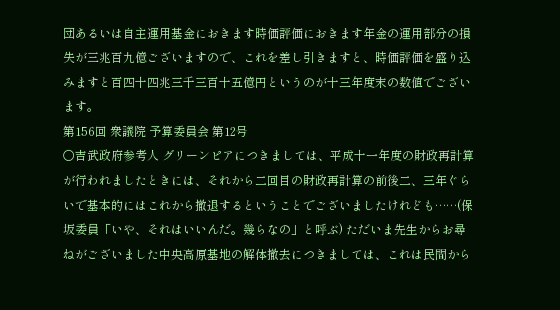団あるいは自主運用基金におきます時価評価におきます年金の運用部分の損失が三兆百九億ございますので、これを差し引きますと、時価評価を盛り込みますと百四十四兆三千三百十五億円というのが十三年度末の数値でございます。
第156回 衆議院 予算委員会 第12号
○吉武政府参考人 グリーンピアにつきましては、平成十一年度の財政再計算が行われましたときには、それから二回目の財政再計算の前後二、三年ぐらいで基本的にはこれから撤退するということでございましたけれども……(保坂委員「いや、それはいいんだ。幾らなの」と呼ぶ) ただいま先生からお尋ねがございました中央高原基地の解体撤去につきましては、これは民間から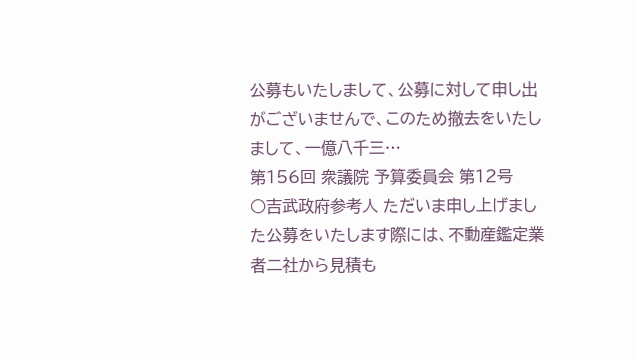公募もいたしまして、公募に対して申し出がございませんで、このため撤去をいたしまして、一億八千三…
第156回 衆議院 予算委員会 第12号
○吉武政府参考人 ただいま申し上げました公募をいたします際には、不動産鑑定業者二社から見積も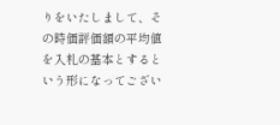りをいたしまして、その時価評価額の平均値を入札の基本とするという形になってござい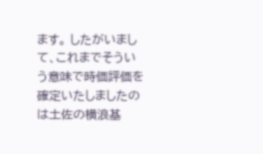ます。 したがいまして、これまでそういう意味で時価評価を確定いたしましたのは土佐の横浪基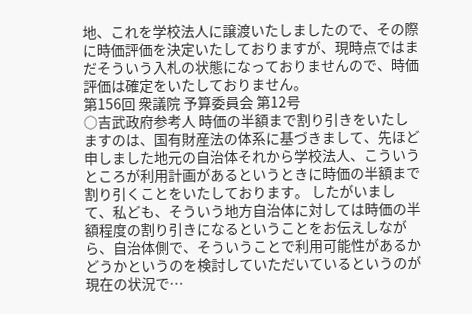地、これを学校法人に譲渡いたしましたので、その際に時価評価を決定いたしておりますが、現時点ではまだそういう入札の状態になっておりませんので、時価評価は確定をいたしておりません。
第156回 衆議院 予算委員会 第12号
○吉武政府参考人 時価の半額まで割り引きをいたしますのは、国有財産法の体系に基づきまして、先ほど申しました地元の自治体それから学校法人、こういうところが利用計画があるというときに時価の半額まで割り引くことをいたしております。 したがいまして、私ども、そういう地方自治体に対しては時価の半額程度の割り引きになるということをお伝えしながら、自治体側で、そういうことで利用可能性があるかどうかというのを検討していただいているというのが現在の状況で…